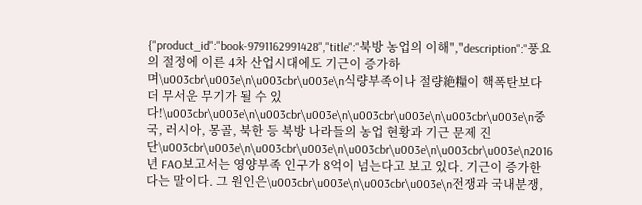{"product_id":"book-9791162991428","title":"북방 농업의 이해","description":"풍요의 절정에 이른 4차 산업시대에도 기근이 증가하며\u003cbr\u003e\n\u003cbr\u003e\n식량부족이나 절량絶糧이 핵폭탄보다 더 무서운 무기가 될 수 있다!\u003cbr\u003e\n\u003cbr\u003e\n\u003cbr\u003e\n\u003cbr\u003e\n중국, 러시아, 몽골, 북한 등 북방 나라들의 농업 현황과 기근 문제 진단\u003cbr\u003e\n\u003cbr\u003e\n\u003cbr\u003e\n\u003cbr\u003e\n2016년 FAO보고서는 영양부족 인구가 8억이 넘는다고 보고 있다. 기근이 증가한다는 말이다. 그 원인은\u003cbr\u003e\n\u003cbr\u003e\n전쟁과 국내분쟁,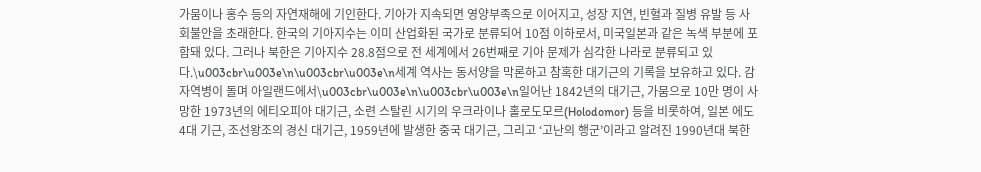가뭄이나 홍수 등의 자연재해에 기인한다. 기아가 지속되면 영양부족으로 이어지고, 성장 지연, 빈혈과 질병 유발 등 사회불안을 초래한다. 한국의 기아지수는 이미 산업화된 국가로 분류되어 10점 이하로서, 미국일본과 같은 녹색 부분에 포함돼 있다. 그러나 북한은 기아지수 28.8점으로 전 세계에서 26번째로 기아 문제가 심각한 나라로 분류되고 있다.\u003cbr\u003e\n\u003cbr\u003e\n세계 역사는 동서양을 막론하고 참혹한 대기근의 기록을 보유하고 있다. 감자역병이 돌며 아일랜드에서\u003cbr\u003e\n\u003cbr\u003e\n일어난 1842년의 대기근, 가뭄으로 10만 명이 사망한 1973년의 에티오피아 대기근, 소련 스탈린 시기의 우크라이나 홀로도모르(Holodomor) 등을 비롯하여, 일본 에도 4대 기근, 조선왕조의 경신 대기근, 1959년에 발생한 중국 대기근, 그리고 ‘고난의 행군’이라고 알려진 1990년대 북한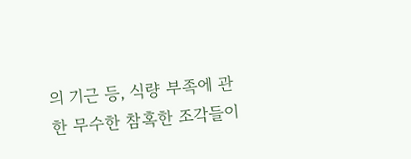의 기근 등, 식량 부족에 관한 무수한 참혹한 조각들이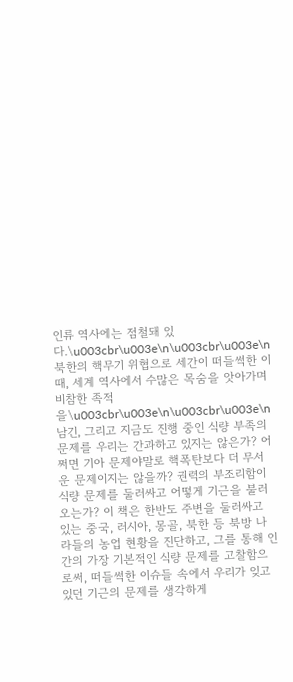인류 역사에는 점철돼 있다.\u003cbr\u003e\n\u003cbr\u003e\n북한의 핵무기 위협으로 세간이 떠들썩한 이때, 세계 역사에서 수많은 목숨을 앗아가며 비참한 족적을\u003cbr\u003e\n\u003cbr\u003e\n남긴, 그리고 지금도 진행 중인 식량 부족의 문제를 우리는 간과하고 있지는 않은가? 어쩌면 기아 문제야말로 핵폭탄보다 더 무서운 문제이지는 않을까? 권력의 부조리함이 식량 문제를 둘러싸고 어떻게 기근을 불러오는가? 이 책은 한반도 주변을 둘러싸고 있는 중국, 러시아, 몽골, 북한 등 북방 나라들의 농업 현황을 진단하고, 그를 통해 인간의 가장 기본적인 식량 문제를 고찰함으로써, 떠들썩한 이슈들 속에서 우리가 잊고 있던 기근의 문제를 생각하게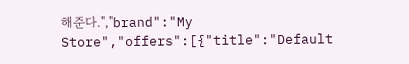해준다.","brand":"My Store","offers":[{"title":"Default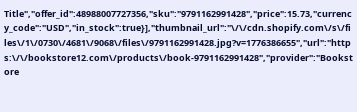Title","offer_id":48988007727356,"sku":"9791162991428","price":15.73,"currency_code":"USD","in_stock":true}],"thumbnail_url":"\/\/cdn.shopify.com\/s\/files\/1\/0730\/4681\/9068\/files\/9791162991428.jpg?v=1776386655","url":"https:\/\/bookstore12.com\/products\/book-9791162991428","provider":"Bookstore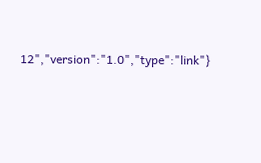12","version":"1.0","type":"link"}